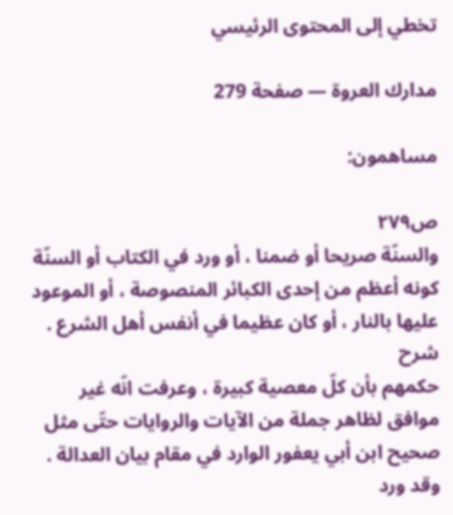تخطي إلى المحتوى الرئيسي

مدارك العروة — صفحة 279

مساهمون:

ص٢٧٩
والسنّة صريحا أو ضمنا ، أو ورد في الكتاب أو السنّة كونه أعظم من إحدى الكبائر المنصوصة ، أو الموعود عليها بالنار ، أو كان عظيما في أنفس أهل الشرع .
شرح
حكمهم بأن كلّ معصية كبيرة ، وعرفت انّه غير موافق لظاهر جملة من الآيات والروايات حتّى مثل صحيح ابن أبي يعفور الوارد في مقام بيان العدالة . وقد ورد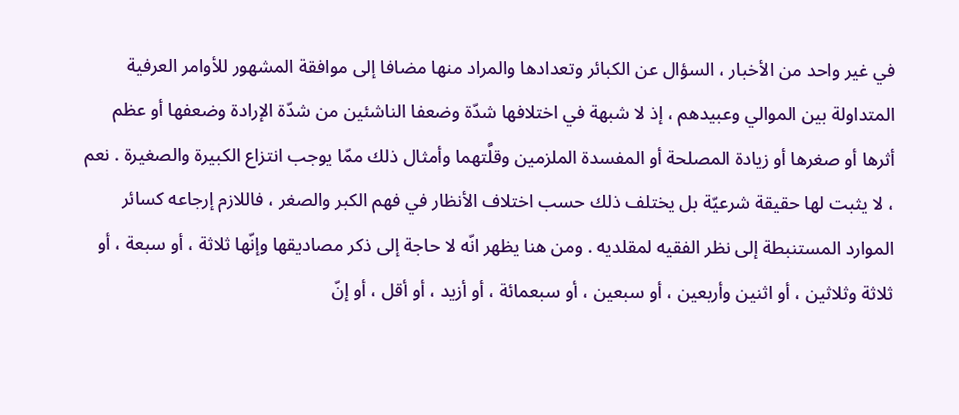في غير واحد من الأخبار ، السؤال عن الكبائر وتعدادها والمراد منها مضافا إلى موافقة المشهور للأوامر العرفية المتداولة بين الموالي وعبيدهم ، إذ لا شبهة في اختلافها شدّة وضعفا الناشئين من شدّة الإرادة وضعفها أو عظم أثرها أو صغرها أو زيادة المصلحة أو المفسدة الملزمين وقلَّتهما وأمثال ذلك ممّا يوجب انتزاع الكبيرة والصغيرة . نعم ، لا يثبت لها حقيقة شرعيّة بل يختلف ذلك حسب اختلاف الأنظار في فهم الكبر والصغر ، فاللازم إرجاعه كسائر الموارد المستنبطة إلى نظر الفقيه لمقلديه . ومن هنا يظهر انّه لا حاجة إلى ذكر مصاديقها وإنّها ثلاثة ، أو سبعة ، أو ثلاثة وثلاثين ، أو اثنين وأربعين ، أو سبعين ، أو سبعمائة ، أو أزيد ، أو أقل ، أو إنّ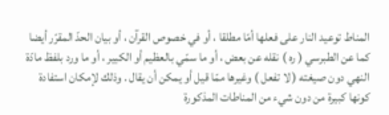المناط توعيد النار على فعلها أمّا مطلقا ، أو في خصوص القرآن ، أو بيان الحدّ المقرّر أيضا كما عن الطبرسي ( ره ) نقله عن بعض ، أو ما سمّي بالعظيم أو الكبير ، أو ما ورد بلفظ مادّة النهي دون صيغته ( لا تفعل ) وغيرها ممّا قيل أو يمكن أن يقال . وذلك لإمكان استفادة كونها كبيرة من دون شيء من المناطات المذكورة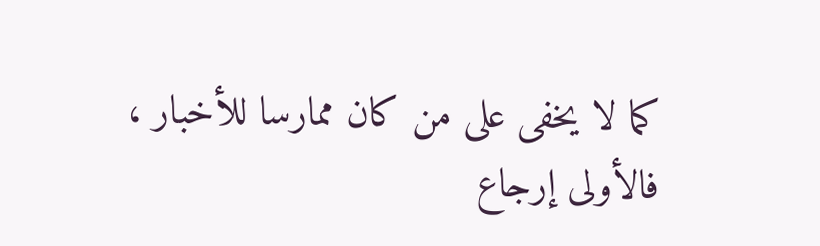كما لا يخفى على من كان ممارسا للأخبار ، فالأولى إرجاع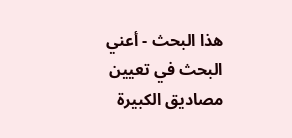هذا البحث - أعني البحث في تعيين مصاديق الكبيرة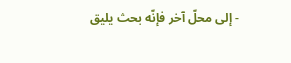- إلى محلّ آخر فإنّه بحث يليق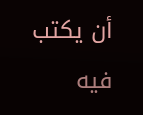أن يكتب فيه